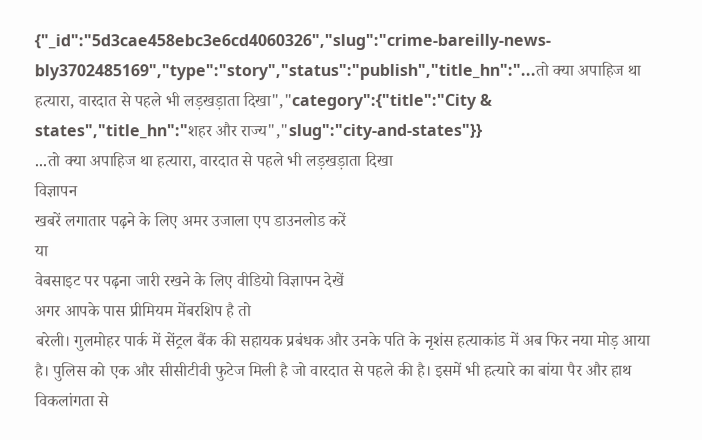{"_id":"5d3cae458ebc3e6cd4060326","slug":"crime-bareilly-news-bly3702485169","type":"story","status":"publish","title_hn":"...तो क्या अपाहिज था हत्यारा, वारदात से पहले भी लड़खड़ाता दिखा","category":{"title":"City & states","title_hn":"शहर और राज्य","slug":"city-and-states"}}
...तो क्या अपाहिज था हत्यारा, वारदात से पहले भी लड़खड़ाता दिखा
विज्ञापन
खबरें लगातार पढ़ने के लिए अमर उजाला एप डाउनलोड करें
या
वेबसाइट पर पढ़ना जारी रखने के लिए वीडियो विज्ञापन देखें
अगर आपके पास प्रीमियम मेंबरशिप है तो
बरेली। गुलमोहर पार्क में सेंट्रल बैंक की सहायक प्रबंधक और उनके पति के नृशंस हत्याकांड में अब फिर नया मोड़ आया है। पुलिस को एक और सीसीटीवी फुटेज मिली है जो वारदात से पहले की है। इसमें भी हत्यारे का बांया पैर और हाथ विकलांगता से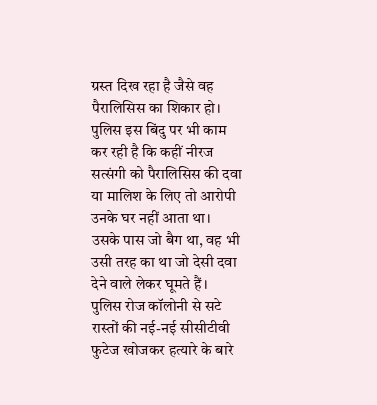ग्रस्त दिख रहा है जैसे वह पैरालिसिस का शिकार हो। पुलिस इस बिंदु पर भी काम कर रही है कि कहीं नीरज सत्संगी को पैरालिसिस की दवा या मालिश के लिए तो आरोपी उनके घर नहीं आता था। उसके पास जो बैग था, वह भी उसी तरह का था जो देसी दवा देने वाले लेकर घूमते हैं।
पुलिस रोज कॉलोनी से सटे रास्तों की नई-नई सीसीटीवी फुटेज खोजकर हत्यारे के बारे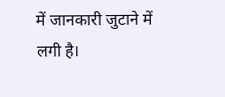में जानकारी जुटाने में लगी है।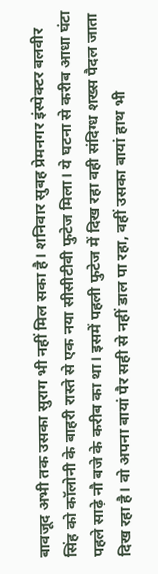बावजूद अभी तक उसका सुराग भी नहीं मिल सका है। शनिवार सुबह प्रेमनगर इंस्पेक्टर बलवीर सिंह को कॉलोनी के बाहरी रास्ते से एक नया सीसीटीवी फुटेज मिला। ये घटना से करीब आधा घंटा पहले साढ़े नौ बजे के करीब का था। इसमें पहली फुटेज में दिख रहा वही संदिग्ध शख्स पैदल जाता दिख रहा है। वो अपना बायां पैर सही से नहीं डाल पा रहा, वहीं उसका बायां हाथ भी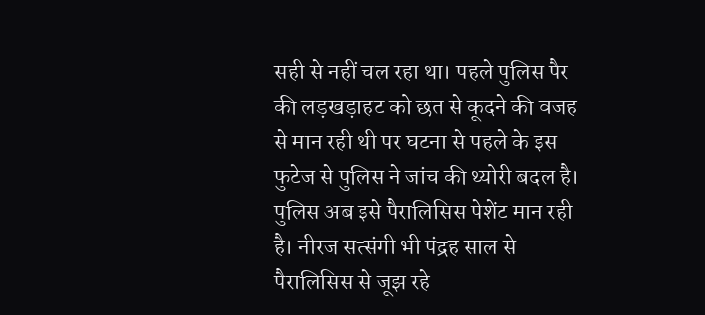सही से नहीं चल रहा था। पहले पुलिस पैर की लड़खड़ाहट को छत से कूदने की वजह से मान रही थी पर घटना से पहले के इस फुटेज से पुलिस ने जांच की थ्योरी बदल है। पुलिस अब इसे पैरालिसिस पेशेंट मान रही है। नीरज सत्संगी भी पंद्रह साल से पैरालिसिस से जूझ रहे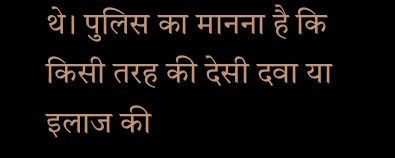थे। पुलिस का मानना है कि किसी तरह की देसी दवा या इलाज की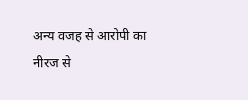अन्य वजह से आरोपी का नीरज से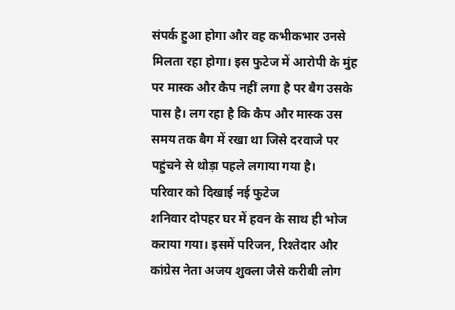संपर्क हुआ होगा और वह कभीकभार उनसे मिलता रहा होगा। इस फुटेज में आरोपी के मुंह पर मास्क और कैप नहीं लगा है पर बैग उसके पास है। लग रहा है कि कैप और मास्क उस समय तक बैग में रखा था जिसे दरवाजे पर पहुंचने से थोड़ा पहले लगाया गया है।
परिवार को दिखाई नई फुटेज
शनिवार दोपहर घर में हवन के साथ ही भोज कराया गया। इसमें परिजन, रिश्तेदार और कांग्रेस नेता अजय शुक्ला जैसे करीबी लोग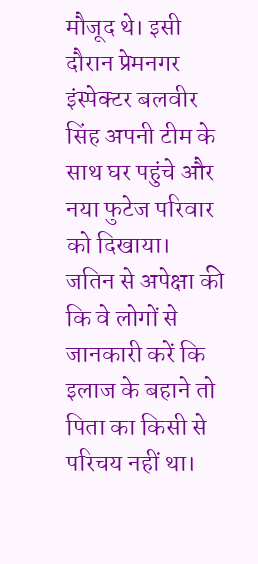मौजूद थे। इसी दौरान प्रेमनगर इंस्पेक्टर बलवीर सिंह अपनी टीम के साथ घर पहुंचे और नया फुटेज परिवार को दिखाया। जतिन से अपेक्षा की कि वे लोगों से जानकारी करें कि इलाज के बहाने तो पिता का किसी से परिचय नहीं था।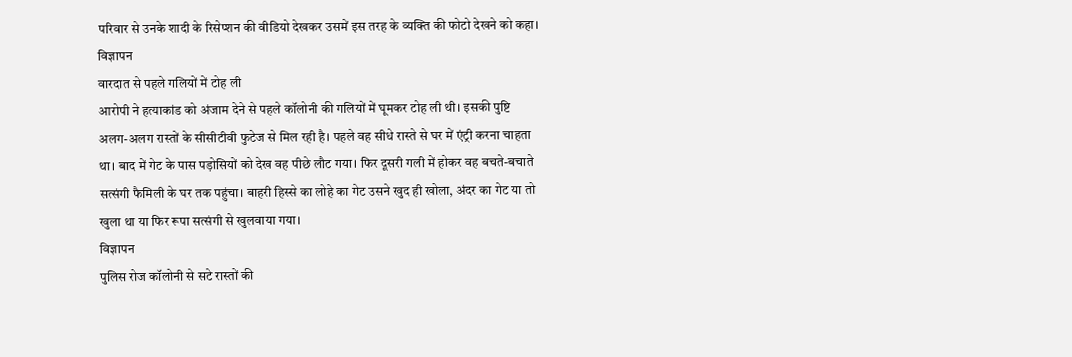परिवार से उनके शादी के रिसेप्शन की वीडियो देखकर उसमें इस तरह के व्यक्ति की फोटो देखने को कहा।
विज्ञापन
वारदात से पहले गलियों में टोह ली
आरोपी ने हत्याकांड को अंजाम देने से पहले कॉलोनी की गलियों में घूमकर टोह ली थी। इसकी पुष्टि अलग-अलग रास्तों के सीसीटीवी फुटेज से मिल रही है। पहले वह सीधे रास्ते से घर में एंट्री करना चाहता था। बाद में गेट के पास पड़ोसियों को देख वह पीछे लौट गया। फिर दूसरी गली में होकर वह बचते-बचाते सत्संगी फैमिली के घर तक पहुंचा। बाहरी हिस्से का लोहे का गेट उसने खुद ही खोला, अंदर का गेट या तो खुला था या फिर रूपा सत्संगी से खुलवाया गया।
विज्ञापन
पुलिस रोज कॉलोनी से सटे रास्तों की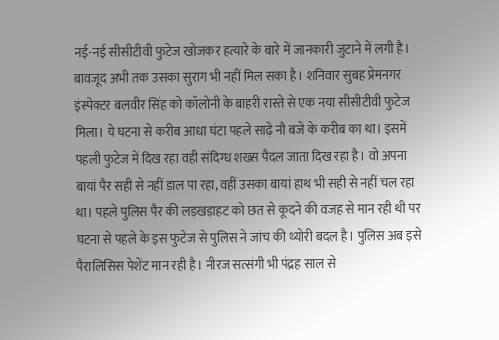नई-नई सीसीटीवी फुटेज खोजकर हत्यारे के बारे में जानकारी जुटाने में लगी है। बावजूद अभी तक उसका सुराग भी नहीं मिल सका है। शनिवार सुबह प्रेमनगर इंस्पेक्टर बलवीर सिंह को कॉलोनी के बाहरी रास्ते से एक नया सीसीटीवी फुटेज मिला। ये घटना से करीब आधा घंटा पहले साढ़े नौ बजे के करीब का था। इसमें पहली फुटेज में दिख रहा वही संदिग्ध शख्स पैदल जाता दिख रहा है। वो अपना बायां पैर सही से नहीं डाल पा रहा, वहीं उसका बायां हाथ भी सही से नहीं चल रहा था। पहले पुलिस पैर की लड़खड़ाहट को छत से कूदने की वजह से मान रही थी पर घटना से पहले के इस फुटेज से पुलिस ने जांच की थ्योरी बदल है। पुलिस अब इसे पैरालिसिस पेशेंट मान रही है। नीरज सत्संगी भी पंद्रह साल से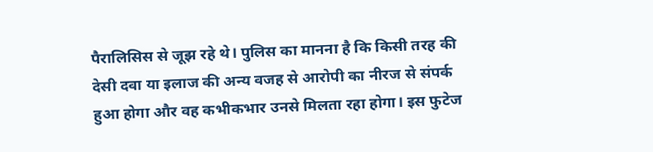पैरालिसिस से जूझ रहे थे। पुलिस का मानना है कि किसी तरह की देसी दवा या इलाज की अन्य वजह से आरोपी का नीरज से संपर्क हुआ होगा और वह कभीकभार उनसे मिलता रहा होगा। इस फुटेज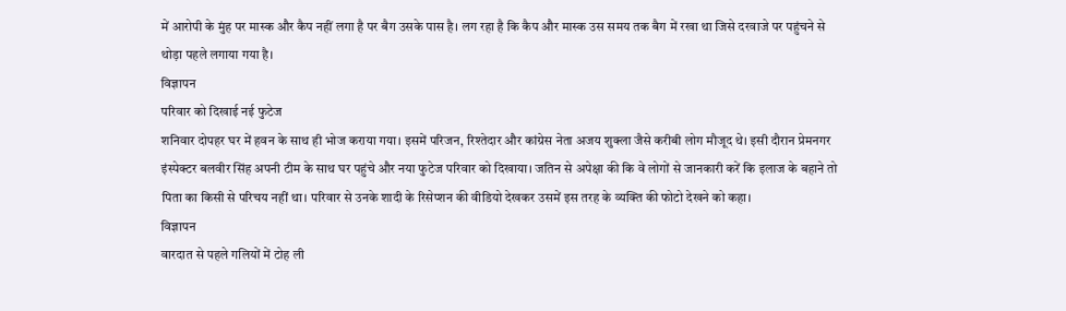में आरोपी के मुंह पर मास्क और कैप नहीं लगा है पर बैग उसके पास है। लग रहा है कि कैप और मास्क उस समय तक बैग में रखा था जिसे दरवाजे पर पहुंचने से थोड़ा पहले लगाया गया है।
विज्ञापन
परिवार को दिखाई नई फुटेज
शनिवार दोपहर घर में हवन के साथ ही भोज कराया गया। इसमें परिजन, रिश्तेदार और कांग्रेस नेता अजय शुक्ला जैसे करीबी लोग मौजूद थे। इसी दौरान प्रेमनगर इंस्पेक्टर बलवीर सिंह अपनी टीम के साथ घर पहुंचे और नया फुटेज परिवार को दिखाया। जतिन से अपेक्षा की कि वे लोगों से जानकारी करें कि इलाज के बहाने तो पिता का किसी से परिचय नहीं था। परिवार से उनके शादी के रिसेप्शन की वीडियो देखकर उसमें इस तरह के व्यक्ति की फोटो देखने को कहा।
विज्ञापन
वारदात से पहले गलियों में टोह ली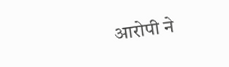आरोपी ने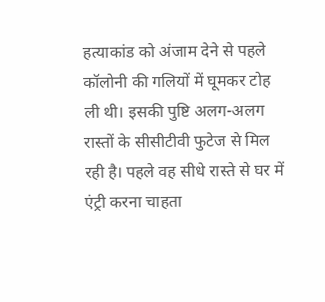हत्याकांड को अंजाम देने से पहले कॉलोनी की गलियों में घूमकर टोह ली थी। इसकी पुष्टि अलग-अलग रास्तों के सीसीटीवी फुटेज से मिल रही है। पहले वह सीधे रास्ते से घर में एंट्री करना चाहता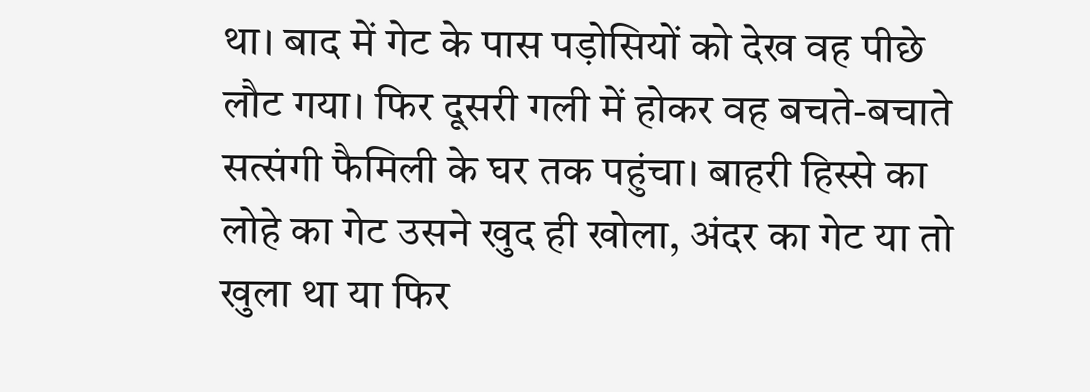था। बाद में गेट के पास पड़ोसियों को देख वह पीछे लौट गया। फिर दूसरी गली में होकर वह बचते-बचाते सत्संगी फैमिली के घर तक पहुंचा। बाहरी हिस्से का लोहे का गेट उसने खुद ही खोला, अंदर का गेट या तो खुला था या फिर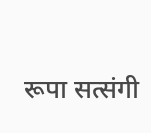रूपा सत्संगी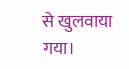से खुलवाया गया।